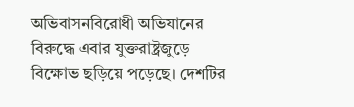অভিবাসনবিরোধী অভিযানের বিরুদ্ধে এবার যুক্তরাষ্ট্রজুড়ে বিক্ষোভ ছড়িয়ে পড়েছে। দেশটির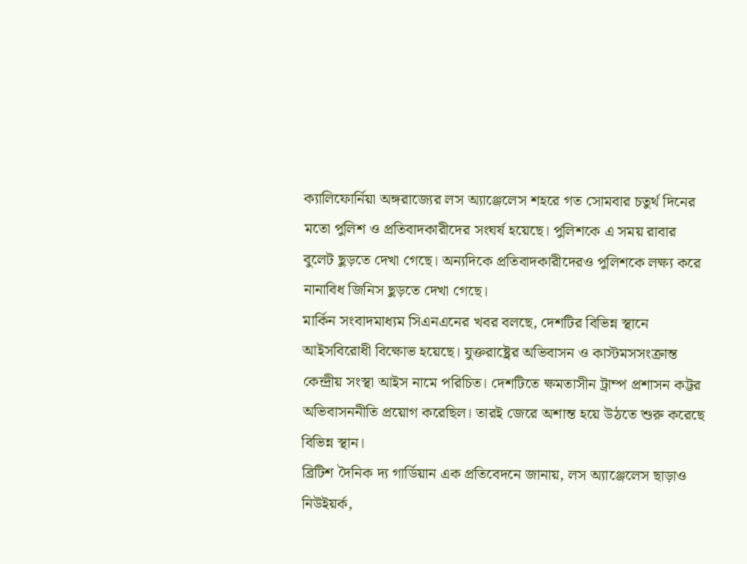ক্যালিফোর্নিয়া অঙ্গরাজ্যের লস অ্যাঞ্জেলেস শহরে গত সোমবার চতুর্থ দিনের মতো পুলিশ ও প্রতিবাদকারীদের সংঘর্ষ হয়েছে। পুলিশকে এ সময় রাবার বুলেট ছুড়তে দেখা গেছে। অন্যদিকে প্রতিবাদকারীদেরও পুলিশকে লক্ষ্য করে নানাবিধ জিনিস ছুড়তে দেখা গেছে।
মার্কিন সংবাদমাধ্যম সিএনএনের খবর বলছে, দেশটির বিভিন্ন স্থানে আইসবিরোধী বিক্ষোভ হয়েছে। যুক্তরাষ্ট্রের অভিবাসন ও কাস্টমসসংক্রান্ত কেন্দ্রীয় সংস্থা আইস নামে পরিচিত। দেশটিতে ক্ষমতাসীন ট্রাম্প প্রশাসন কট্টর অভিবাসননীতি প্রয়োগ করেছিল। তারই জেরে অশান্ত হয়ে উঠতে শুরু করেছে বিভিন্ন স্থান।
ব্রিটিশ দৈনিক দ্য গার্ডিয়ান এক প্রতিবেদনে জানায়, লস অ্যাঞ্জেলেস ছাড়াও নিউইয়র্ক,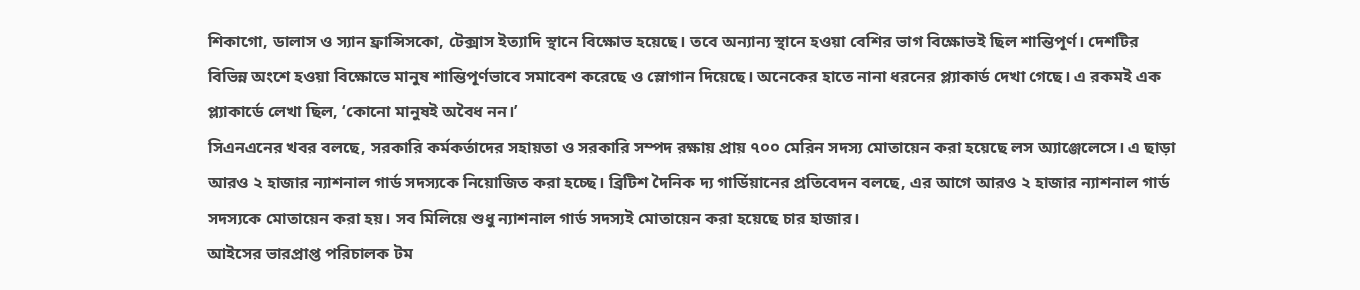শিকাগো, ডালাস ও স্যান ফ্রান্সিসকো, টেক্সাস ইত্যাদি স্থানে বিক্ষোভ হয়েছে। তবে অন্যান্য স্থানে হওয়া বেশির ভাগ বিক্ষোভই ছিল শান্তিপূর্ণ। দেশটির বিভিন্ন অংশে হওয়া বিক্ষোভে মানুষ শান্তিপূর্ণভাবে সমাবেশ করেছে ও স্লোগান দিয়েছে। অনেকের হাতে নানা ধরনের প্ল্যাকার্ড দেখা গেছে। এ রকমই এক প্ল্যাকার্ডে লেখা ছিল, ‘কোনো মানুষই অবৈধ নন।’
সিএনএনের খবর বলছে, সরকারি কর্মকর্তাদের সহায়তা ও সরকারি সম্পদ রক্ষায় প্রায় ৭০০ মেরিন সদস্য মোতায়েন করা হয়েছে লস অ্যাঞ্জেলেসে। এ ছাড়া আরও ২ হাজার ন্যাশনাল গার্ড সদস্যকে নিয়োজিত করা হচ্ছে। ব্রিটিশ দৈনিক দ্য গার্ডিয়ানের প্রতিবেদন বলছে, এর আগে আরও ২ হাজার ন্যাশনাল গার্ড সদস্যকে মোতায়েন করা হয়। সব মিলিয়ে শুধু ন্যাশনাল গার্ড সদস্যই মোতায়েন করা হয়েছে চার হাজার।
আইসের ভারপ্রাপ্ত পরিচালক টম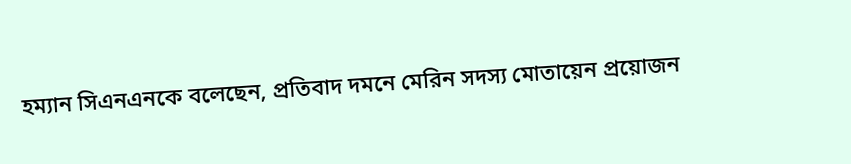হম্যান সিএনএনকে বলেছেন, প্রতিবাদ দমনে মেরিন সদস্য মোতায়েন প্রয়োজন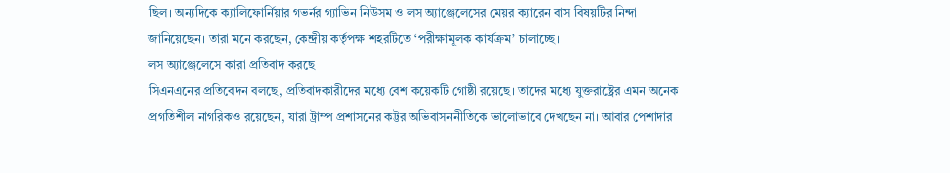ছিল। অন্যদিকে ক্যালিফোর্নিয়ার গভর্নর গ্যাভিন নিউসম ও লস অ্যাঞ্জেলেসের মেয়র ক্যারেন বাস বিষয়টির নিন্দা জানিয়েছেন। তারা মনে করছেন, কেন্দ্রীয় কর্তৃপক্ষ শহরটিতে ‘পরীক্ষামূলক কার্যক্রম’ চালাচ্ছে।
লস অ্যাঞ্জেলেসে কারা প্রতিবাদ করছে
সিএনএনের প্রতিবেদন বলছে, প্রতিবাদকারীদের মধ্যে বেশ কয়েকটি গোষ্ঠী রয়েছে। তাদের মধ্যে যুক্তরাষ্ট্রের এমন অনেক প্রগতিশীল নাগরিকও রয়েছেন, যারা ট্রাম্প প্রশাসনের কট্টর অভিবাসননীতিকে ভালোভাবে দেখছেন না। আবার পেশাদার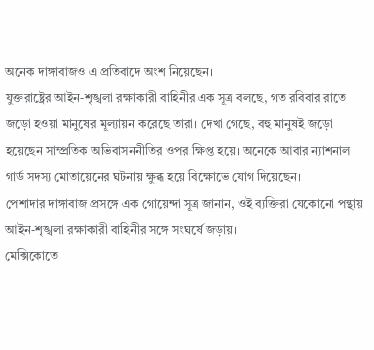অনেক দাঙ্গাবাজও এ প্রতিবাদে অংশ নিয়েছেন।
যুক্তরাষ্ট্রের আইন-শৃঙ্খলা রক্ষাকারী বাহিনীর এক সূত্র বলছে, গত রবিবার রাতে জড়ো হওয়া মানুষের মূল্যায়ন করেছে তারা। দেখা গেছে, বহু মানুষই জড়ো হয়েছেন সাম্প্রতিক অভিবাসননীতির ওপর ক্ষিপ্ত হয়ে। অনেকে আবার ন্যাশনাল গার্ড সদস্য মোতায়েনের ঘটনায় ক্ষুব্ধ হয়ে বিক্ষোভে যোগ দিয়েছেন।
পেশাদার দাঙ্গাবাজ প্রসঙ্গে এক গোয়েন্দা সূত্র জানান, ওই ব্যক্তিরা যেকোনো পন্থায় আইন-শৃঙ্খলা রক্ষাকারী বাহিনীর সঙ্গে সংঘর্ষে জড়ায়।
মেক্সিকোতে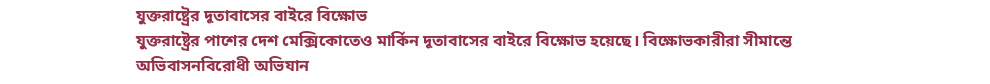যুক্তরাষ্ট্রের দূতাবাসের বাইরে বিক্ষোভ
যুক্তরাষ্ট্রের পাশের দেশ মেক্সিকোতেও মার্কিন দূতাবাসের বাইরে বিক্ষোভ হয়েছে। বিক্ষোভকারীরা সীমান্তে অভিবাসনবিরোধী অভিযান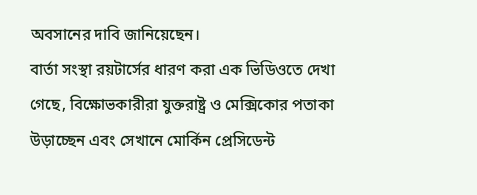অবসানের দাবি জানিয়েছেন।
বার্তা সংস্থা রয়টার্সের ধারণ করা এক ভিডিওতে দেখা গেছে, বিক্ষোভকারীরা যুক্তরাষ্ট্র ও মেক্সিকোর পতাকা উড়াচ্ছেন এবং সেখানে মোর্কিন প্রেসিডেন্ট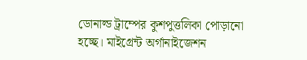ডোনাল্ড ট্রাম্পের কুশপুত্তলিকা পোড়ানো হচ্ছে। মাইগ্রেন্ট অর্গানাইজেশন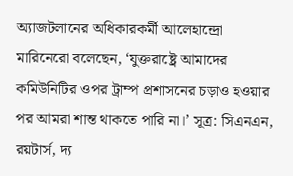অ্যাজটলানের অধিকারকর্মী আলেহান্দ্রো মারিনেরো বলেছেন, ‘যুক্তরাষ্ট্রে আমাদের কমিউনিটির ওপর ট্রাম্প প্রশাসনের চড়াও হওয়ার পর আমরা শান্ত থাকতে পারি না।’ সূত্র: সিএনএন, রয়টার্স, দ্য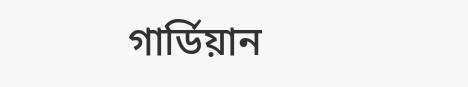গার্ডিয়ান